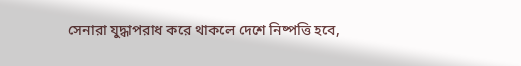সেনারা যুদ্ধাপরাধ করে থাকলে দেশে নিষ্পত্তি হবে,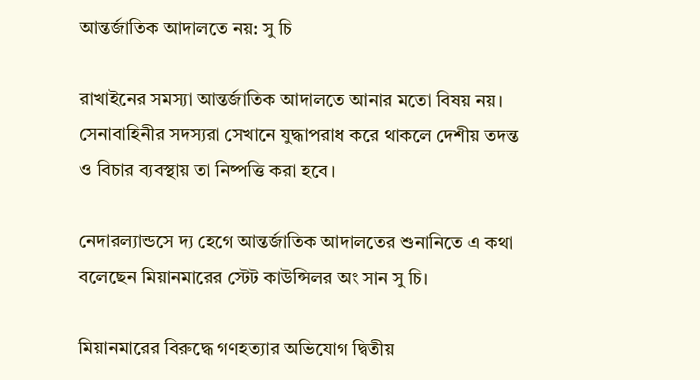আন্তর্জাতিক আদালতে নয়: সু চি

রাখাইনের সমস্যা আন্তর্জাতিক আদালতে আনার মতো বিষয় নয়। সেনাবাহিনীর সদস্যরা সেখানে যুদ্ধাপরাধ করে থাকলে দেশীয় তদন্ত ও বিচার ব্যবস্থায় তা নিষ্পত্তি করা হবে।

নেদারল্যান্ডসে দ্য হেগে আন্তর্জাতিক আদালতের শুনানিতে এ কথা বলেছেন মিয়ানমারের স্টেট কাউন্সিলর অং সান সু চি।

মিয়ানমারের বিরুদ্ধে গণহত্যার অভিযোগ দ্বিতীয়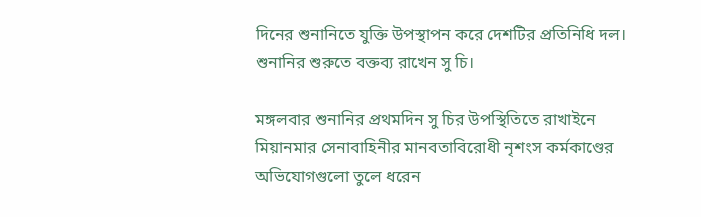দিনের শুনানিতে যুক্তি উপস্থাপন করে দেশটির প্রতিনিধি দল। শুনানির শুরুতে বক্তব্য রাখেন সু চি।

মঙ্গলবার শুনানির প্রথমদিন সু চির উপস্থিতিতে রাখাইনে মিয়ানমার সেনাবাহিনীর মানবতাবিরোধী নৃশংস কর্মকাণ্ডের অভিযোগগুলো তুলে ধরেন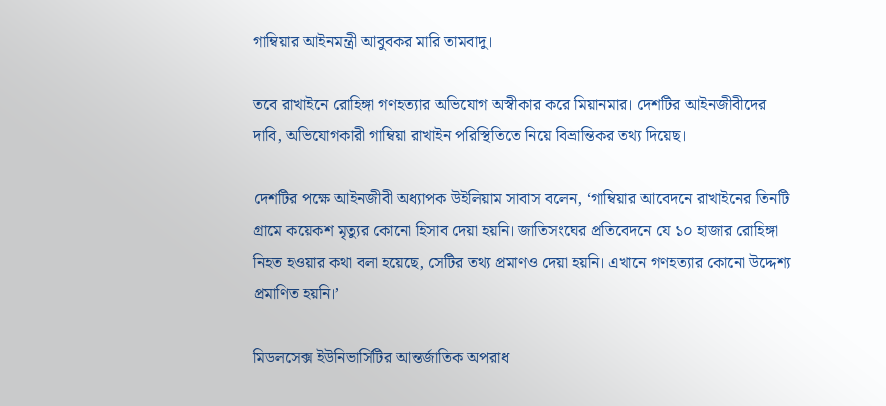গাম্বিয়ার আইনমন্ত্রী আবুবকর মারি তামবাদু।

তবে রাখাইনে রোহিঙ্গা গণহত্যার অভিযোগ অস্বীকার করে মিয়ানমার। দেশটির আইনজীবীদের দাবি, অভিযোগকারী গাম্বিয়া রাখাইন পরিস্থিতিতে নিয়ে বিভ্রান্তিকর তথ্য দিয়েছ।

দেশটির পক্ষে আইনজীবী অধ্যাপক উইলিয়াম সাবাস বলেন, ‘গাম্বিয়ার আবেদনে রাখাইনের তিনটি গ্রামে কয়েকশ মৃত্যুর কোনো হিসাব দেয়া হয়নি। জাতিসংঘের প্রতিবেদনে যে ১০ হাজার রোহিঙ্গা নিহত হওয়ার কথা বলা হয়েছে, সেটির তথ্য প্রমাণও দেয়া হয়নি। এখানে গণহত্যার কোনো উদ্দেশ্য প্রমাণিত হয়নি।’

মিডলসেক্স ইউনিভার্সিটির আন্তর্জাতিক অপরাধ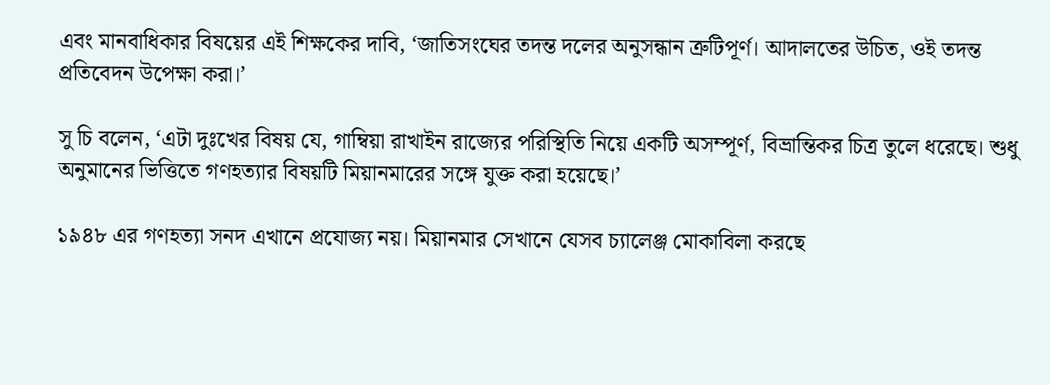এবং মানবাধিকার বিষয়ের এই শিক্ষকের দাবি, ‘জাতিসংঘের তদন্ত দলের অনুসন্ধান ত্রুটিপূর্ণ। আদালতের উচিত, ওই তদন্ত প্রতিবেদন উপেক্ষা করা।’

সু চি বলেন, ‘এটা দুঃখের বিষয় যে, গাম্বিয়া রাখাইন রাজ্যের পরিস্থিতি নিয়ে একটি অসম্পূর্ণ, বিভ্রান্তিকর চিত্র তুলে ধরেছে। শুধু অনুমানের ভিত্তিতে গণহত্যার বিষয়টি মিয়ানমারের সঙ্গে যুক্ত করা হয়েছে।’

১৯৪৮ এর গণহত্যা সনদ এখানে প্রযোজ্য নয়। মিয়ানমার সেখানে যেসব চ্যালেঞ্জ মোকাবিলা করছে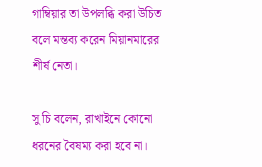গাম্বিয়ার তা উপলব্ধি করা উচিত বলে মন্তব্য করেন মিয়ানমারের শীর্ষ নেতা।

সু চি বলেন, রাখাইনে কোনো ধরনের বৈষম্য করা হবে না।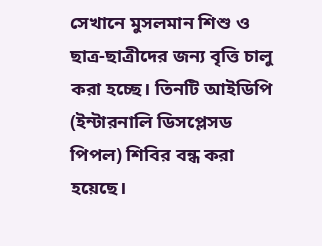সেখানে মুসলমান শিশু ও ছাত্র-ছাত্রীদের জন্য বৃত্তি চালু করা হচ্ছে। তিনটি আইডিপি (ইন্টারনালি ডিসপ্লেসড পিপল) শিবির বন্ধ করা হয়েছে।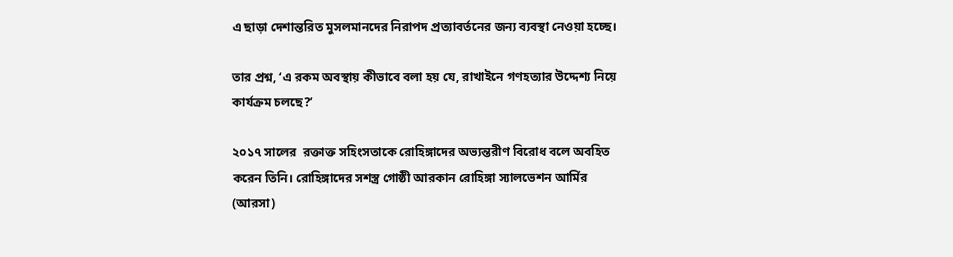এ ছাড়া দেশান্তরিত মুসলমানদের নিরাপদ প্রত্যাবর্তনের জন্য ব্যবস্থা নেওয়া হচ্ছে।

তার প্রশ্ন, ‘এ রকম অবস্থায় কীভাবে বলা হয় যে, রাখাইনে গণহত্যার উদ্দেশ্য নিয়ে কার্যক্রম চলছে?’

২০১৭ সালের  রক্তাক্ত সহিংসতাকে রোহিঙ্গাদের অভ্যন্তরীণ বিরোধ বলে অবহিত করেন তিনি। রোহিঙ্গাদের সশস্ত্র গোষ্ঠী আরকান রোহিঙ্গা স্যালভেশন আর্মির (আরসা)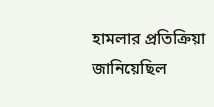হামলার প্রতিক্রিয়া জানিয়েছিল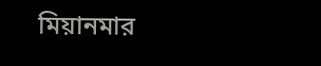মিয়ানমার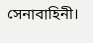সেনাবাহিনী।